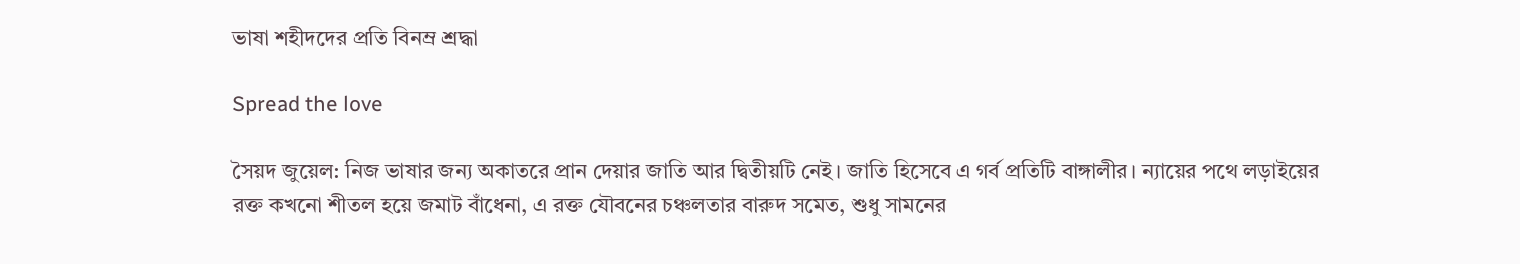ভাষা শহীদদের প্রতি বিনম্র শ্রদ্ধা

Spread the love

সৈয়দ জুয়েল: নিজ ভাষার জন্য অকাতরে প্রান দেয়ার জাতি আর দ্বিতীয়টি নেই। জাতি হিসেবে এ গর্ব প্রতিটি বাঙ্গালীর। ন্যায়ের পথে লড়াইয়ের রক্ত কখনো শীতল হয়ে জমাট বাঁধেনা, এ রক্ত যৌবনের চঞ্চলতার বারুদ সমেত, শুধু সামনের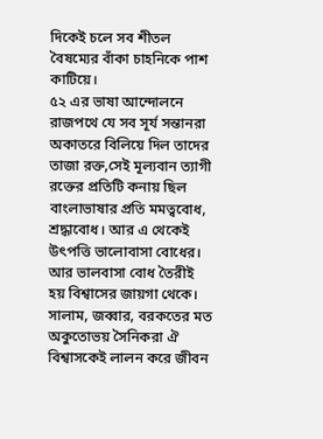দিকেই চলে সব শীতল বৈষম্যের বাঁকা চাহনিকে পাশ কাটিয়ে।
৫২ এর ভাষা আন্দোলনে রাজপথে যে সব সূর্য সন্তানরা অকাতরে বিলিয়ে দিল তাদের তাজা রক্ত,সেই মূল্যবান ত্যাগী রক্তের প্রতিটি কনায় ছিল বাংলাভাষার প্রতি মমত্ববোধ, শ্রদ্ধাবোধ। আর এ থেকেই উৎপত্তি ভালোবাসা বোধের। আর ভালবাসা বোধ তৈরীই হয় বিশ্বাসের জায়গা থেকে। সালাম, জব্বার, বরকতের মত অকুতোভয় সৈনিকরা ঐ বিশ্বাসকেই লালন করে জীবন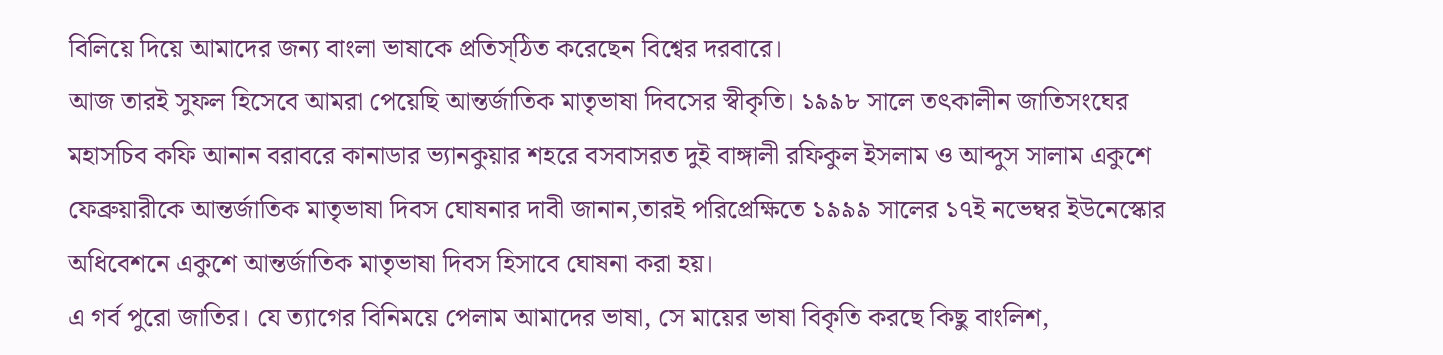বিলিয়ে দিয়ে আমাদের জন্য বাংলা ভাষাকে প্রতিস্ঠিত করেছেন বিশ্বের দরবারে।
আজ তারই সুফল হিসেবে আমরা পেয়েছি আন্তর্জাতিক মাতৃভাষা দিবসের স্বীকৃতি। ১৯৯৮ সালে তৎকালীন জাতিসংঘের মহাসচিব কফি আনান বরাবরে কানাডার ভ্যানকুয়ার শহরে বসবাসরত দুই বাঙ্গালী রফিকুল ইসলাম ও আব্দুস সালাম একুশে ফেব্রুয়ারীকে আন্তর্জাতিক মাতৃভাষা দিবস ঘোষনার দাবী জানান,তারই পরিপ্রেক্ষিতে ১৯৯৯ সালের ১৭ই নভেম্বর ইউনেস্কোর অধিবেশনে একুশে আন্তর্জাতিক মাতৃভাষা দিবস হিসাবে ঘোষনা করা হয়।
এ গর্ব পুরো জাতির। যে ত্যাগের বিনিময়ে পেলাম আমাদের ভাষা, সে মায়ের ভাষা বিকৃতি করছে কিছু বাংলিশ,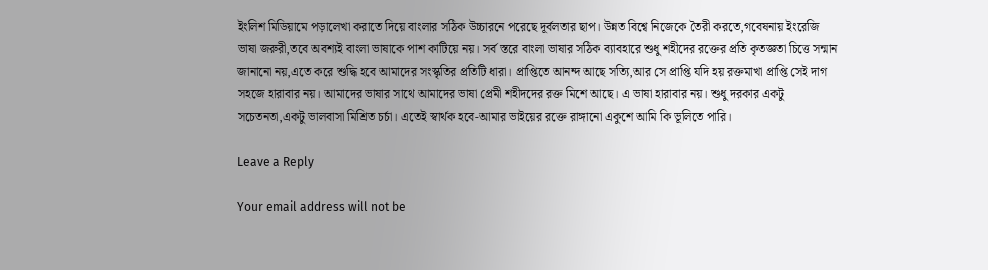ইংলিশ মিডিয়ামে পড়ালেখা করাতে দিয়ে বাংলার সঠিক উচ্চারনে পরেছে দূর্বলতার ছাপ। উন্নত বিশ্বে নিজেকে তৈরী করতে,গবেষনায় ইংরেজি ভাষা জরুরী,তবে অবশ্যই বাংলা ভাষাকে পাশ কাটিয়ে নয়। সর্ব স্তরে বাংলা ভাষার সঠিক ব্যাবহারে শুধু শহীদের রক্তের প্রতি কৃতজ্ঞতা চিত্তে সন্মান জানানো নয়,এতে করে শুদ্ধি হবে আমাদের সংস্কৃতির প্রতিটি ধারা। প্রাপ্তিতে আনন্দ আছে সত্যি,আর সে প্রাপ্তি যদি হয় রক্তমাখা প্রাপ্তি সেই দাগ সহজে হারাবার নয়। আমাদের ভাষার সাথে আমাদের ভাষা প্রেমী শহীদদের রক্ত মিশে আছে। এ ভাষা হারাবার নয়। শুধু দরকার একটু সচেতনতা,একটু ভালবাসা মিশ্রিত চর্চা। এতেই স্বার্থক হবে-আমার ভাইয়ের রক্তে রাঙ্গানো একুশে আমি কি ভূলিতে পারি।

Leave a Reply

Your email address will not be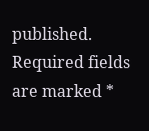published. Required fields are marked *